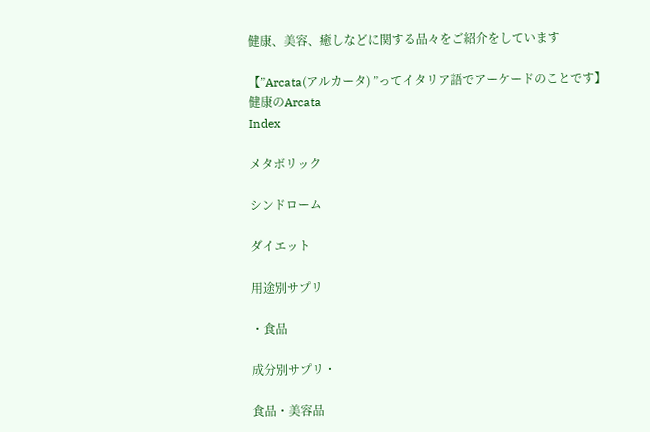健康、美容、癒しなどに関する品々をご紹介をしています

【”Arcata(アルカータ) ”ってイタリア語でアーケードのことです】
健康のArcata
Index

メタボリック

シンドローム

ダイエット

用途別サプリ

・食品

成分別サプリ・

食品・美容品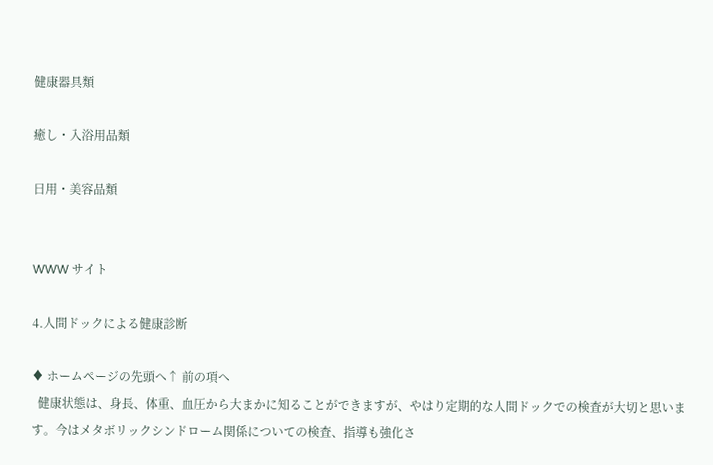健康器具類

癒し・入浴用品類

日用・美容品類


WWW サイト

4.人間ドックによる健康診断

♦ ホームページの先頭へ↑ 前の項へ
  健康状態は、身長、体重、血圧から大まかに知ることができますが、やはり定期的な人間ドックでの検査が大切と思います。今はメタボリックシンドローム関係についての検査、指導も強化さ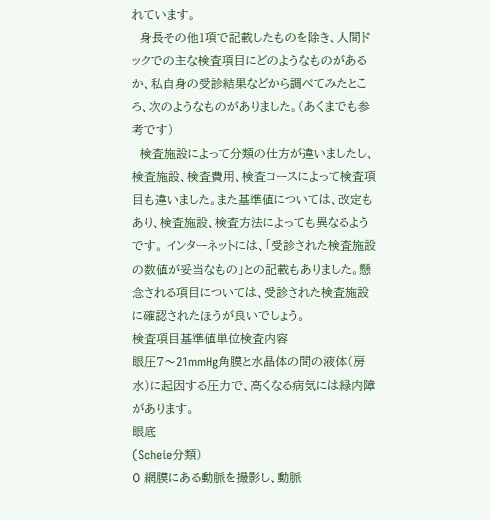れています。
  身長その他1項で記載したものを除き、人間ドックでの主な検査項目にどのようなものがあるか、私自身の受診結果などから調べてみたところ、次のようなものがありました。(あくまでも参考です)
  検査施設によって分類の仕方が違いましたし、検査施設、検査費用、検査コースによって検査項目も違いました。また基準値については、改定もあり、検査施設、検査方法によっても異なるようです。 インターネットには、「受診された検査施設の数値が妥当なもの」との記載もありました。懸念される項目については、受診された検査施設に確認されたほうが良いでしょう。
検査項目基準値単位検査内容
眼圧7〜21mmHg角膜と水晶体の間の液体(房水)に起因する圧力で、高くなる病気には緑内障があります。
眼底
(Scheie分類)
0 網膜にある動脈を撮影し、動脈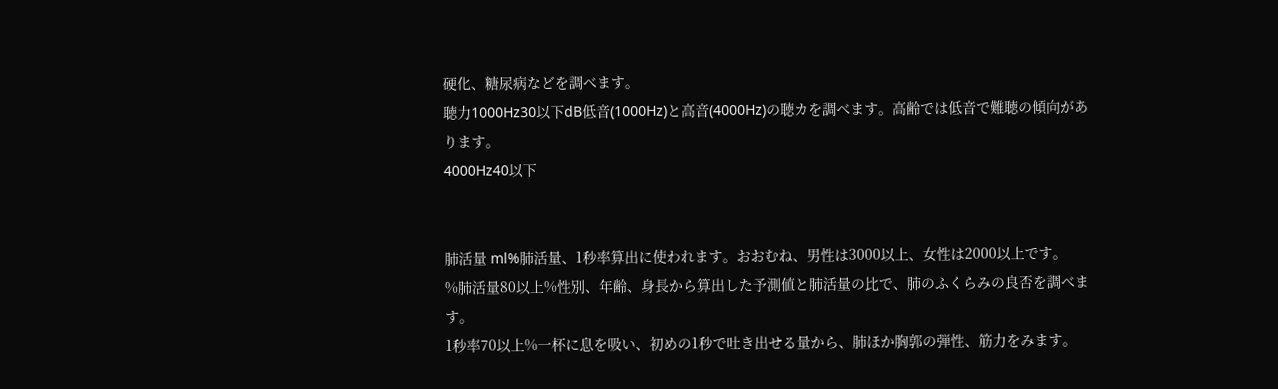硬化、糖尿病などを調べます。
聴力1000Hz30以下dB低音(1000Hz)と高音(4000Hz)の聴カを調べます。高齢では低音で難聴の傾向があります。
4000Hz40以下


肺活量 ml%肺活量、1秒率算出に使われます。おおむね、男性は3000以上、女性は2000以上です。
%肺活量80以上%性別、年齢、身長から算出した予測値と肺活量の比で、肺のふくらみの良否を調べます。
1秒率70以上%一杯に息を吸い、初めの1秒で吐き出せる量から、肺ほか胸郭の弾性、筋力をみます。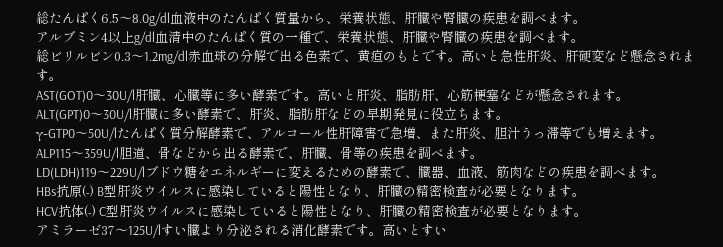総たんぱく6.5〜8.0g/dl血液中のたんぱく質量から、栄養状態、肝臓や腎臓の疾患を調べます。
アルブミン4以上g/dl血清中のたんぱく質の一種で、栄養状態、肝臓や腎臓の疾患を調べます。
総ビリルビン0.3〜1.2mg/dl赤血球の分解で出る色素で、黄疸のもとです。高いと急性肝炎、肝硬変など懸念されます。
AST(GOT)0〜30U/l肝臓、心臓等に多い酵素です。高いと肝炎、脂肪肝、心筋梗塞などが懸念されます。
ALT(GPT)0〜30U/l肝臓に多い酵素で、肝炎、脂肪肝などの早期発見に役立ちます。
γ-GTP0〜50U/lたんぱく質分解酵素で、アルコール性肝障害で急増、また肝炎、胆汁うっ滞等でも増えます。
ALP115〜359U/l胆道、骨などから出る酵素で、肝臓、骨等の疾患を調べます。
LD(LDH)119〜229U/lブドウ糖をエネルギーに変えるための酵素で、臓器、血液、筋肉などの疾患を調べます。
HBs抗原(-) B型肝炎ウイルスに感染していると陽性となり、肝臓の精密検査が必要となります。
HCV抗体(-) C型肝炎ウイルスに感染していると陽性となり、肝臓の精密検査が必要となります。
アミラーゼ37〜125U/lすい臓より分泌される消化酵素です。高いとすい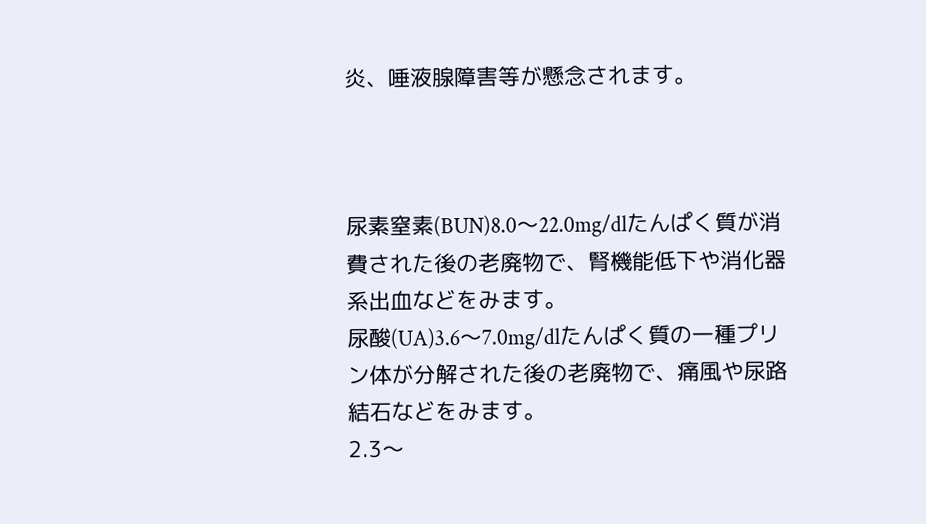炎、唾液腺障害等が懸念されます。



尿素窒素(BUN)8.0〜22.0mg/dlたんぱく質が消費された後の老廃物で、腎機能低下や消化器系出血などをみます。
尿酸(UA)3.6〜7.0mg/dlたんぱく質の一種プリン体が分解された後の老廃物で、痛風や尿路結石などをみます。
2.3〜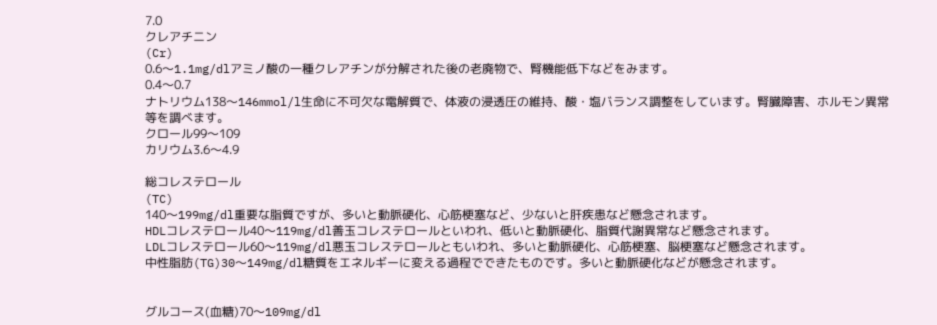7.0
クレアチニン
(Cr)
0.6〜1.1mg/dlアミノ酸の一種クレアチンが分解された後の老廃物で、腎機能低下などをみます。
0.4〜0.7
ナトリウム138〜146mmol/l生命に不可欠な電解質で、体液の浸透圧の維持、酸・塩バランス調整をしています。腎臓障害、ホルモン異常等を調べます。
クロール99〜109
カリウム3.6〜4.9

総コレステロール
(TC)
140〜199mg/dl重要な脂質ですが、多いと動脈硬化、心筋梗塞など、少ないと肝疾患など懸念されます。
HDLコレステロール40〜119mg/dl善玉コレステロールといわれ、低いと動脈硬化、脂質代謝異常など懸念されます。
LDLコレステロール60〜119mg/dl悪玉コレステロールともいわれ、多いと動脈硬化、心筋梗塞、脳梗塞など懸念されます。
中性脂肪(TG)30〜149mg/dl糖質をエネルギーに変える過程でできたものです。多いと動脈硬化などが懸念されます。


グルコース(血糖)70〜109mg/dl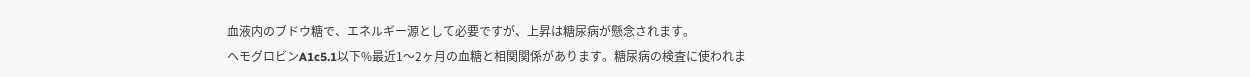血液内のブドウ糖で、エネルギー源として必要ですが、上昇は糖尿病が懸念されます。
ヘモグロビンA1c5.1以下%最近1〜2ヶ月の血糖と相関関係があります。糖尿病の検査に使われま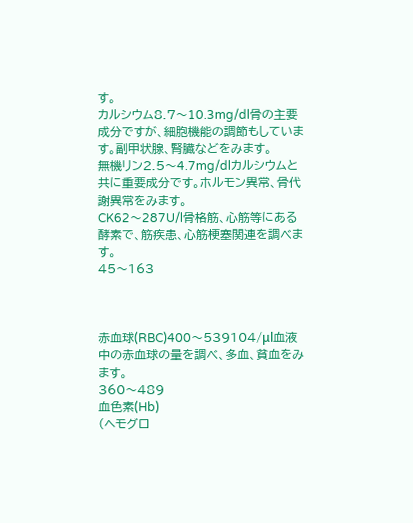す。
カルシウム8.7〜10.3mg/dl骨の主要成分ですが、細胞機能の調節もしています。副甲状腺、腎臓などをみます。
無機リン2.5〜4.7mg/dlカルシウムと共に重要成分です。ホルモン異常、骨代謝異常をみます。
CK62〜287U/l骨格筋、心筋等にある酵素で、筋疾患、心筋梗塞関連を調べます。
45〜163



赤血球(RBC)400〜539104/μl血液中の赤血球の量を調べ、多血、貧血をみます。
360〜489
血色素(Hb)
(ヘモグロ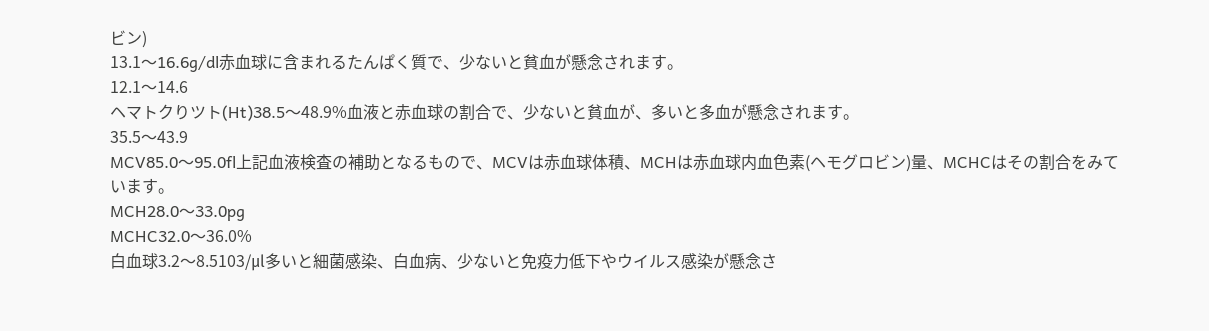ビン)
13.1〜16.6g/dl赤血球に含まれるたんぱく質で、少ないと貧血が懸念されます。
12.1〜14.6
ヘマトクりツト(Ht)38.5〜48.9%血液と赤血球の割合で、少ないと貧血が、多いと多血が懸念されます。
35.5〜43.9
MCV85.0〜95.0fl上記血液検査の補助となるもので、MCVは赤血球体積、MCHは赤血球内血色素(ヘモグロビン)量、MCHCはその割合をみています。
MCH28.0〜33.0pg
MCHC32.0〜36.0%
白血球3.2〜8.5103/μl多いと細菌感染、白血病、少ないと免疫力低下やウイルス感染が懸念さ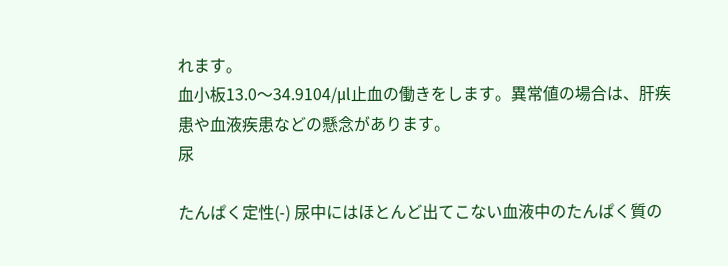れます。
血小板13.0〜34.9104/μl止血の働きをします。異常値の場合は、肝疾患や血液疾患などの懸念があります。
尿

たんぱく定性(-) 尿中にはほとんど出てこない血液中のたんぱく質の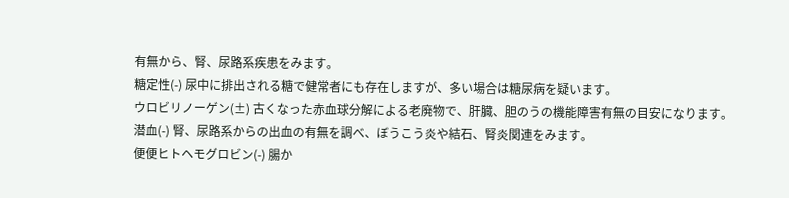有無から、腎、尿路系疾患をみます。
糖定性(-) 尿中に排出される糖で健常者にも存在しますが、多い場合は糖尿病を疑います。
ウロビリノーゲン(±) 古くなった赤血球分解による老廃物で、肝臓、胆のうの機能障害有無の目安になります。
潜血(-) 腎、尿路系からの出血の有無を調べ、ぼうこう炎や結石、腎炎関連をみます。
便便ヒトヘモグロビン(-) 腸か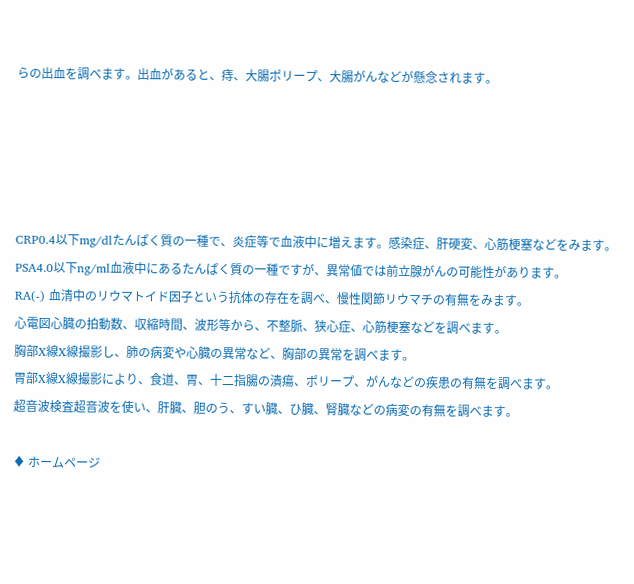らの出血を調べます。出血があると、痔、大腸ポリープ、大腸がんなどが懸念されます。





CRP0.4以下mg/dlたんぱく質の一種で、炎症等で血液中に増えます。感染症、肝硬変、心筋梗塞などをみます。
PSA4.0以下ng/ml血液中にあるたんぱく質の一種ですが、異常値では前立腺がんの可能性があります。
RA(-) 血清中のリウマトイド因子という抗体の存在を調べ、慢性関節リウマチの有無をみます。
心電図心臓の拍動数、収縮時間、波形等から、不整脈、狭心症、心筋梗塞などを調べます。
胸部X線X線撮影し、肺の病変や心臓の異常など、胸部の異常を調べます。
胃部X線X線撮影により、食道、胃、十二指腸の潰瘍、ポリープ、がんなどの疾患の有無を調べます。
超音波検査超音波を使い、肝臓、胆のう、すい臓、ひ臓、腎臓などの病変の有無を調べます。

♦ ホームページ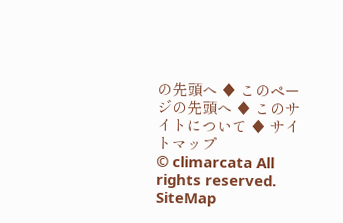の先頭へ ♦ このページの先頭へ ♦ このサイトについて ♦ サイトマップ
© climarcata All rights reserved.
SiteMap